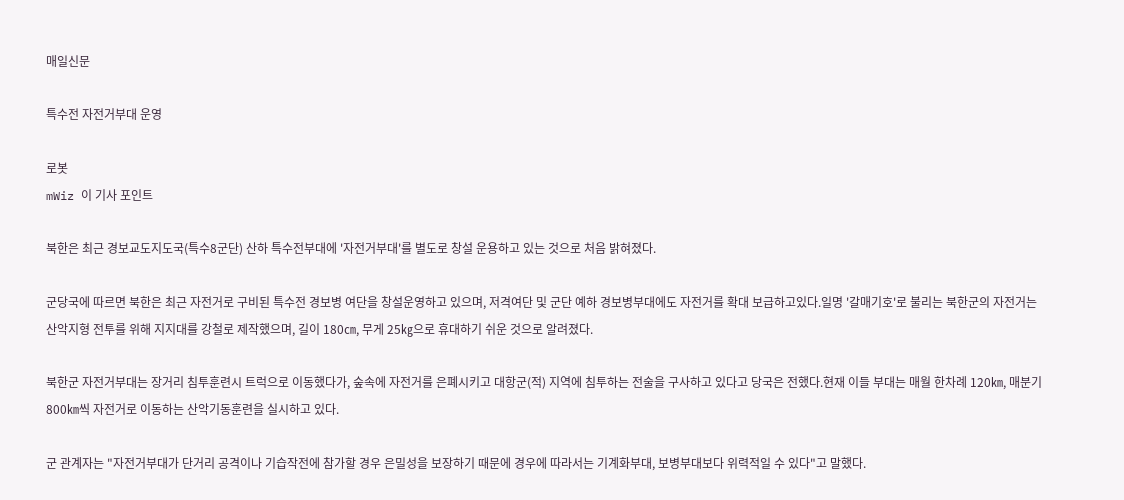매일신문

특수전 자전거부대 운영

로봇
mWiz 이 기사 포인트

북한은 최근 경보교도지도국(특수8군단) 산하 특수전부대에 '자전거부대'를 별도로 창설 운용하고 있는 것으로 처음 밝혀졌다.

군당국에 따르면 북한은 최근 자전거로 구비된 특수전 경보병 여단을 창설운영하고 있으며, 저격여단 및 군단 예하 경보병부대에도 자전거를 확대 보급하고있다.일명 '갈매기호'로 불리는 북한군의 자전거는 산악지형 전투를 위해 지지대를 강철로 제작했으며, 길이 180㎝, 무게 25㎏으로 휴대하기 쉬운 것으로 알려졌다.

북한군 자전거부대는 장거리 침투훈련시 트럭으로 이동했다가, 숲속에 자전거를 은폐시키고 대항군(적) 지역에 침투하는 전술을 구사하고 있다고 당국은 전했다.현재 이들 부대는 매월 한차례 120㎞, 매분기 800㎞씩 자전거로 이동하는 산악기동훈련을 실시하고 있다.

군 관계자는 "자전거부대가 단거리 공격이나 기습작전에 참가할 경우 은밀성을 보장하기 때문에 경우에 따라서는 기계화부대, 보병부대보다 위력적일 수 있다"고 말했다.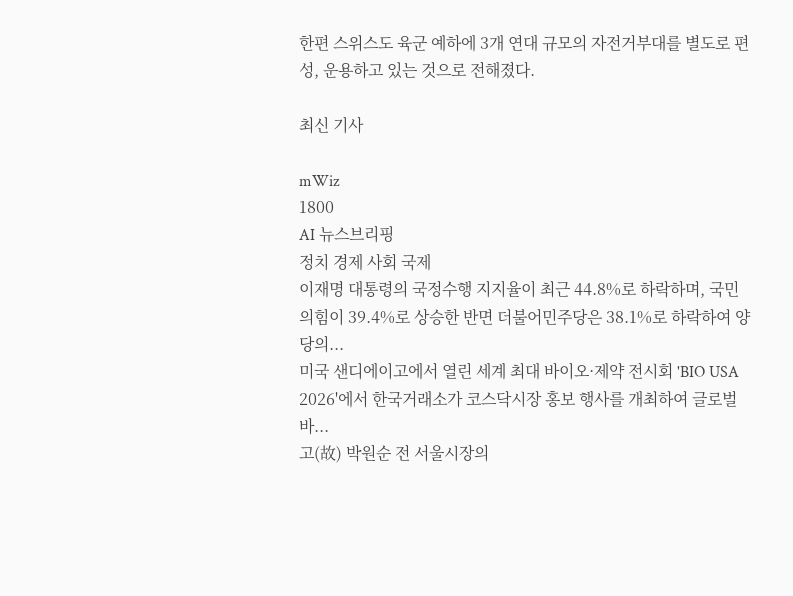한편 스위스도 육군 예하에 3개 연대 규모의 자전거부대를 별도로 편성, 운용하고 있는 것으로 전해졌다.

최신 기사

mWiz
1800
AI 뉴스브리핑
정치 경제 사회 국제
이재명 대통령의 국정수행 지지율이 최근 44.8%로 하락하며, 국민의힘이 39.4%로 상승한 반면 더불어민주당은 38.1%로 하락하여 양당의...
미국 샌디에이고에서 열린 세계 최대 바이오·제약 전시회 'BIO USA 2026'에서 한국거래소가 코스닥시장 홍보 행사를 개최하여 글로벌 바...
고(故) 박원순 전 서울시장의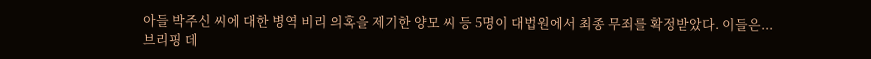아들 박주신 씨에 대한 병역 비리 의혹을 제기한 양모 씨 등 5명이 대법원에서 최종 무죄를 확정받았다. 이들은...
브리핑 데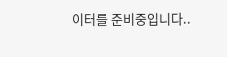이터를 준비중입니다..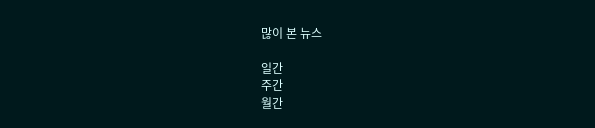많이 본 뉴스

일간
주간
월간